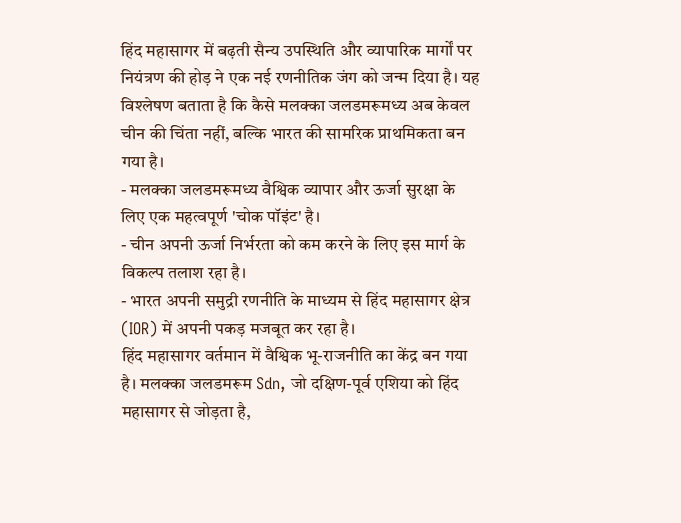हिंद महासागर में बढ़ती सैन्य उपस्थिति और व्यापारिक मार्गों पर नियंत्रण की होड़ ने एक नई रणनीतिक जंग को जन्म दिया है। यह विश्लेषण बताता है कि कैसे मलक्का जलडमरूमध्य अब केवल चीन की चिंता नहीं, बल्कि भारत की सामरिक प्राथमिकता बन गया है।
- मलक्का जलडमरूमध्य वैश्विक व्यापार और ऊर्जा सुरक्षा के लिए एक महत्वपूर्ण 'चोक पॉइंट' है।
- चीन अपनी ऊर्जा निर्भरता को कम करने के लिए इस मार्ग के विकल्प तलाश रहा है।
- भारत अपनी समुद्री रणनीति के माध्यम से हिंद महासागर क्षेत्र (IOR) में अपनी पकड़ मजबूत कर रहा है।
हिंद महासागर वर्तमान में वैश्विक भू-राजनीति का केंद्र बन गया है। मलक्का जलडमरूम Sdn, जो दक्षिण-पूर्व एशिया को हिंद महासागर से जोड़ता है,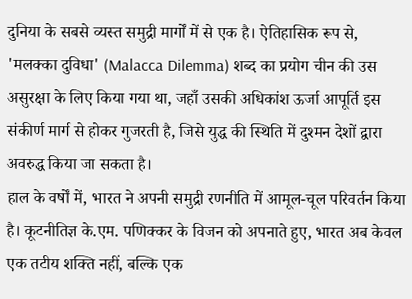दुनिया के सबसे व्यस्त समुद्री मार्गों में से एक है। ऐतिहासिक रूप से, 'मलक्का दुविधा' (Malacca Dilemma) शब्द का प्रयोग चीन की उस असुरक्षा के लिए किया गया था, जहाँ उसकी अधिकांश ऊर्जा आपूर्ति इस संकीर्ण मार्ग से होकर गुजरती है, जिसे युद्ध की स्थिति में दुश्मन देशों द्वारा अवरुद्ध किया जा सकता है।
हाल के वर्षों में, भारत ने अपनी समुद्री रणनीति में आमूल-चूल परिवर्तन किया है। कूटनीतिज्ञ के.एम. पणिक्कर के विजन को अपनाते हुए, भारत अब केवल एक तटीय शक्ति नहीं, बल्कि एक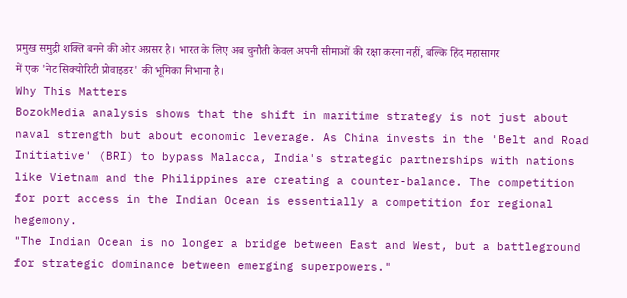प्रमुख समुद्री शक्ति बनने की ओर अग्रसर है। भारत के लिए अब चुनौती केवल अपनी सीमाओं की रक्षा करना नहीं, बल्कि हिंद महासागर में एक 'नेट सिक्योरिटी प्रोवाइडर' की भूमिका निभाना है।
Why This Matters
BozokMedia analysis shows that the shift in maritime strategy is not just about naval strength but about economic leverage. As China invests in the 'Belt and Road Initiative' (BRI) to bypass Malacca, India's strategic partnerships with nations like Vietnam and the Philippines are creating a counter-balance. The competition for port access in the Indian Ocean is essentially a competition for regional hegemony.
"The Indian Ocean is no longer a bridge between East and West, but a battleground for strategic dominance between emerging superpowers."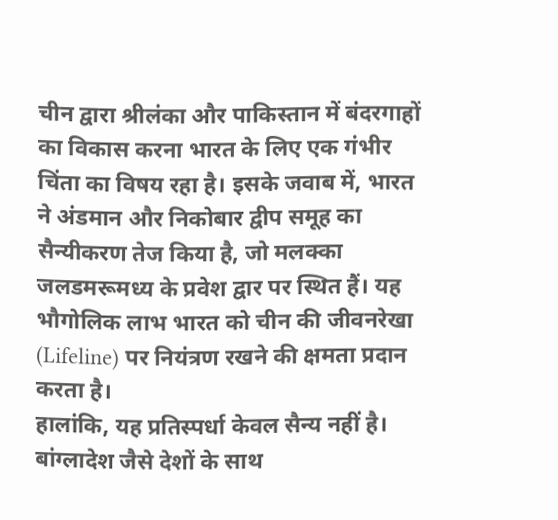चीन द्वारा श्रीलंका और पाकिस्तान में बंदरगाहों का विकास करना भारत के लिए एक गंभीर चिंता का विषय रहा है। इसके जवाब में, भारत ने अंडमान और निकोबार द्वीप समूह का सैन्यीकरण तेज किया है, जो मलक्का जलडमरूमध्य के प्रवेश द्वार पर स्थित हैं। यह भौगोलिक लाभ भारत को चीन की जीवनरेखा (Lifeline) पर नियंत्रण रखने की क्षमता प्रदान करता है।
हालांकि, यह प्रतिस्पर्धा केवल सैन्य नहीं है। बांग्लादेश जैसे देशों के साथ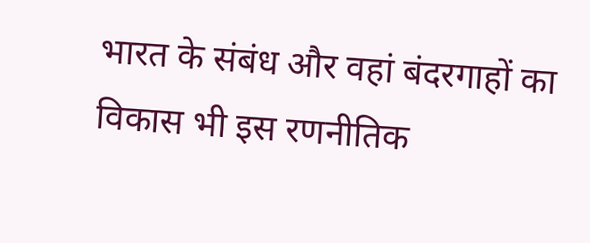भारत के संबंध और वहां बंदरगाहों का विकास भी इस रणनीतिक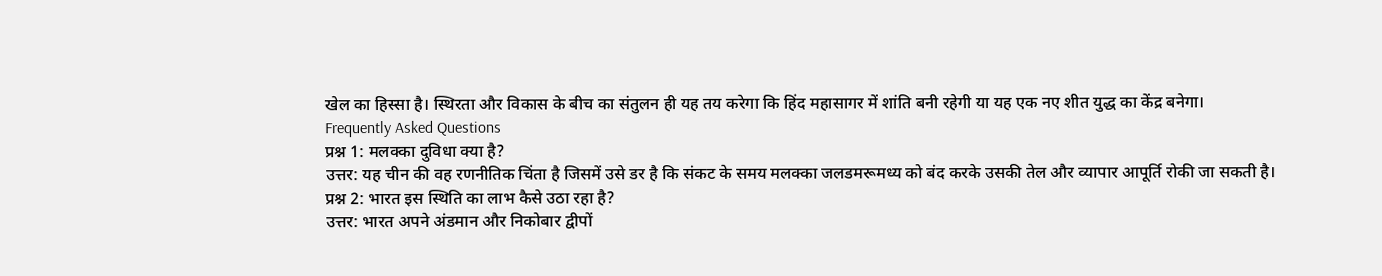खेल का हिस्सा है। स्थिरता और विकास के बीच का संतुलन ही यह तय करेगा कि हिंद महासागर में शांति बनी रहेगी या यह एक नए शीत युद्ध का केंद्र बनेगा।
Frequently Asked Questions
प्रश्न 1: मलक्का दुविधा क्या है?
उत्तर: यह चीन की वह रणनीतिक चिंता है जिसमें उसे डर है कि संकट के समय मलक्का जलडमरूमध्य को बंद करके उसकी तेल और व्यापार आपूर्ति रोकी जा सकती है।
प्रश्न 2: भारत इस स्थिति का लाभ कैसे उठा रहा है?
उत्तर: भारत अपने अंडमान और निकोबार द्वीपों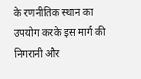के रणनीतिक स्थान का उपयोग करके इस मार्ग की निगरानी और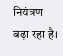नियंत्रण बढ़ा रहा है।